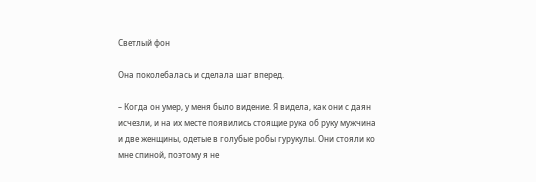Светлый фон

Она поколебалась и сделала шаг вперед.

– Когда он умер, у меня было видение. Я видела, как они с даян исчезли, и на их месте появились стоящие рука об руку мужчина и две женщины, одетые в голубые робы гурукулы. Они стояли ко мне спиной, поэтому я не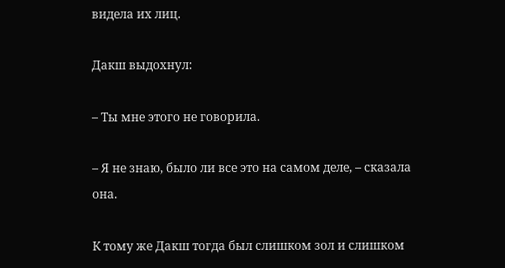видела их лиц.

Дакш выдохнул:

– Ты мне этого не говорила.

– Я не знаю, было ли все это на самом деле, – сказала она.

К тому же Дакш тогда был слишком зол и слишком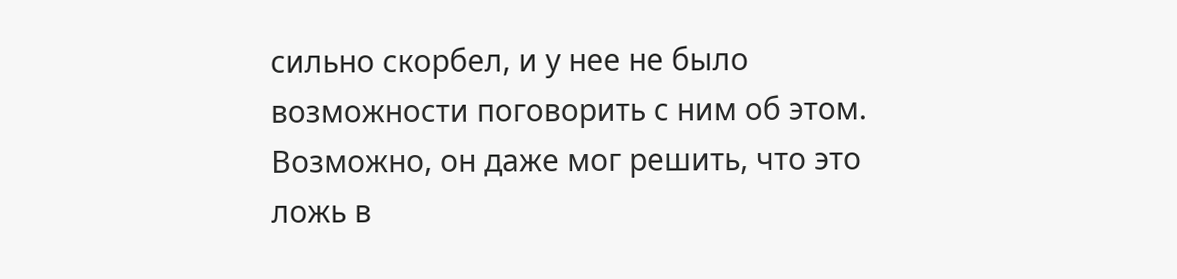сильно скорбел, и у нее не было возможности поговорить с ним об этом. Возможно, он даже мог решить, что это ложь в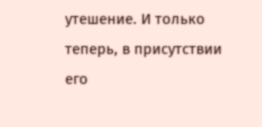утешение. И только теперь, в присутствии его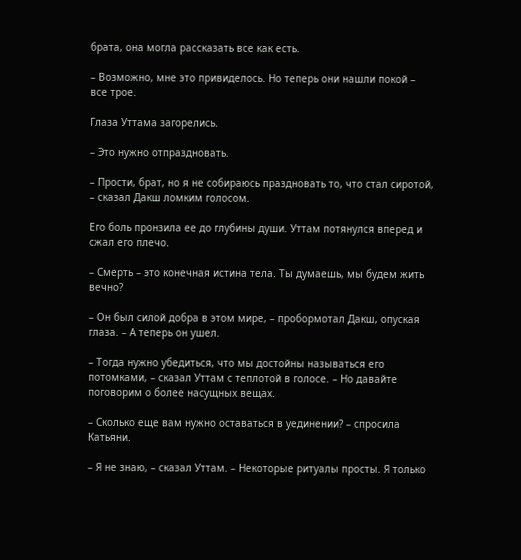брата, она могла рассказать все как есть.

– Возможно, мне это привиделось. Но теперь они нашли покой – все трое.

Глаза Уттама загорелись.

– Это нужно отпраздновать.

– Прости, брат, но я не собираюсь праздновать то, что стал сиротой, – сказал Дакш ломким голосом.

Его боль пронзила ее до глубины души. Уттам потянулся вперед и сжал его плечо.

– Смерть – это конечная истина тела. Ты думаешь, мы будем жить вечно?

– Он был силой добра в этом мире, – пробормотал Дакш, опуская глаза. – А теперь он ушел.

– Тогда нужно убедиться, что мы достойны называться его потомками, – сказал Уттам с теплотой в голосе. – Но давайте поговорим о более насущных вещах.

– Сколько еще вам нужно оставаться в уединении? – спросила Катьяни.

– Я не знаю, – сказал Уттам. – Некоторые ритуалы просты. Я только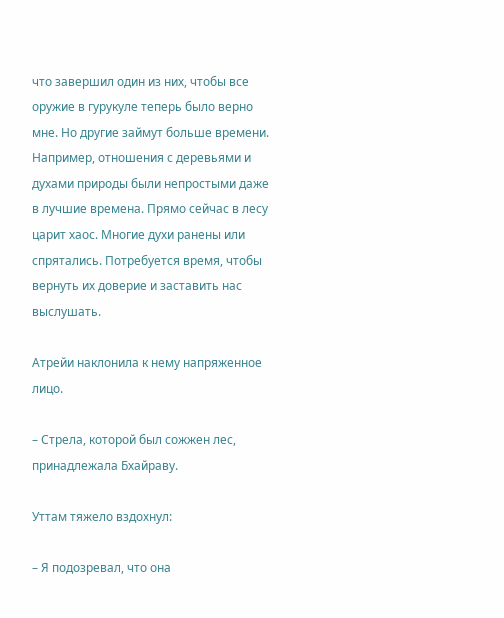что завершил один из них, чтобы все оружие в гурукуле теперь было верно мне. Но другие займут больше времени. Например, отношения с деревьями и духами природы были непростыми даже в лучшие времена. Прямо сейчас в лесу царит хаос. Многие духи ранены или спрятались. Потребуется время, чтобы вернуть их доверие и заставить нас выслушать.

Атрейи наклонила к нему напряженное лицо.

– Стрела, которой был сожжен лес, принадлежала Бхайраву.

Уттам тяжело вздохнул:

– Я подозревал, что она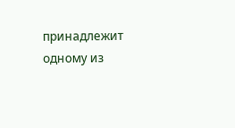принадлежит одному из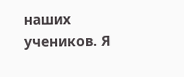наших учеников. Я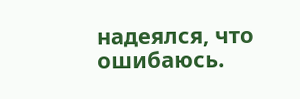надеялся, что ошибаюсь.